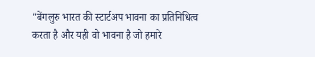"बेंगलुरु भारत की स्टार्टअप भावना का प्रतिनिधित्व करता है और यही वो भावना है जो हमारे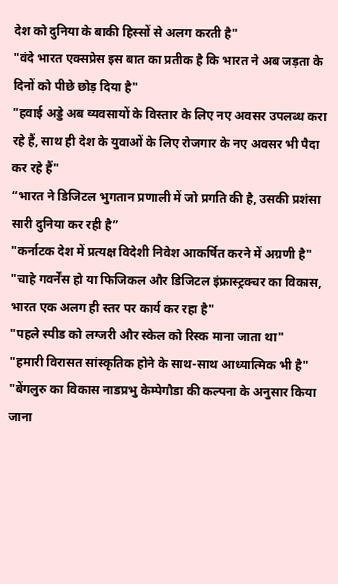देश को दुनिया के बाकी हिस्सों से अलग करती है"
"वंदे भारत एक्सप्रेस इस बात का प्रतीक है कि भारत ने अब जड़ता के दिनों को पीछे छोड़ दिया है"
"हवाई अड्डे अब व्यवसायों के विस्तार के लिए नए अवसर उपलब्ध करा रहे हैं, साथ ही देश के युवाओं के लिए रोजगार के नए अवसर भी पैदा कर रहे हैं"
“भारत ने डिजिटल भुगतान प्रणाली में जो प्रगति की है, उसकी प्रशंसा सारी दुनिया कर रही है”
"कर्नाटक देश में प्रत्यक्ष विदेशी निवेश आकर्षित करने में अग्रणी है"
"चाहे गवर्नेंस हो या फिजिकल और डिजिटल इंफ्रास्ट्रक्चर का विकास, भारत एक अलग ही स्तर पर कार्य कर रहा है"
"पहले स्पीड को लग्जरी और स्केल को रिस्क माना जाता था"
"हमारी विरासत सांस्कृतिक होने के साथ-साथ आध्यात्मिक भी है"
"बेंगलुरु का विकास नाडप्रभु केम्पेगौडा की कल्पना के अनुसार किया जाना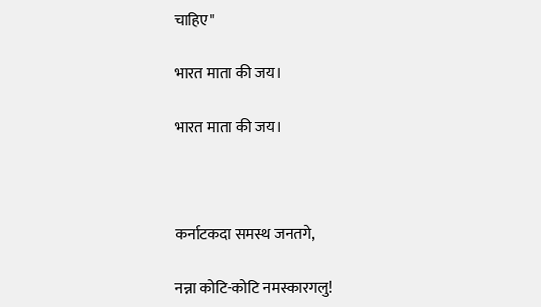चाहिए"

भारत माता की जय।

भारत माता की जय।



कर्नाटकदा समस्थ जनतगे,

नन्ना कोटि-कोटि नमस्कारगलु!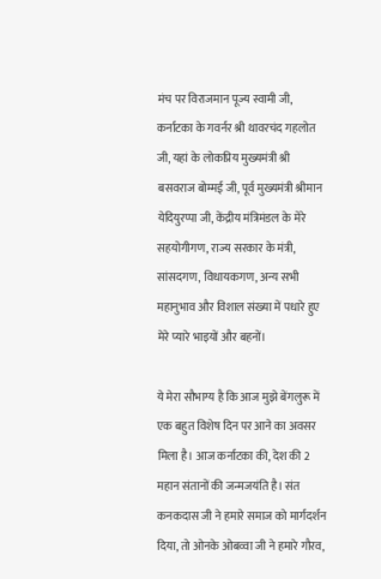मंच पर विराजमान पूज्य स्वामी जी, कर्नाटका के गवर्नर श्री थावरचंद गहलोत जी, यहां के लोकप्रिय मुख्यमंत्री श्री बसवराज बोम्मई जी, पूर्व मुख्यमंत्री श्रीमान येदियुरप्पा जी, केंद्रीय मंत्रिमंडल के मेरे सहयोगीगण, राज्य सरकार के मंत्री, सांसदगण, विधायकगण, अन्य सभी महानुभाव और विशाल संख्या में पधारे हुए मेरे प्यारे भाइयों और बहनों।

ये मेरा सौभाग्य है कि आज मुझे बेंगलुरू में एक बहुत विशेष दिन पर आने का अवसर मिला है। आज कर्नाटका की, देश की 2 महान संतानों की जन्मजयंति है। संत कनकदास जी ने हमारे समाज को मार्गदर्शन दिया, तो ओनके ओबव्वा जी ने हमारे गौरव,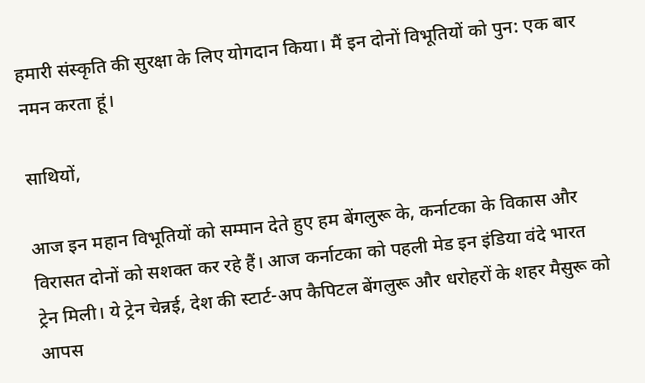हमारी संस्कृति की सुरक्षा के लिए योगदान किया। मैं इन दोनों विभूतियों को पुन: एक बार नमन करता हूं।

साथियों,

आज इन महान विभूतियों को सम्मान देते हुए हम बेंगलुरू के, कर्नाटका के विकास और विरासत दोनों को सशक्त कर रहे हैं। आज कर्नाटका को पहली मेड इन इंडिया वंदे भारत ट्रेन मिली। ये ट्रेन चेन्नई, देश की स्टार्ट-अप कैपिटल बेंगलुरू और धरोहरों के शहर मैसुरू को आपस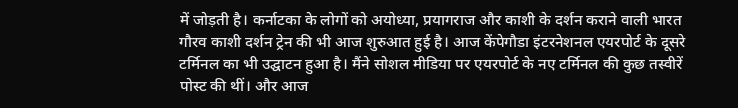में जोड़ती है। कर्नाटका के लोगों को अयोध्या, प्रयागराज और काशी के दर्शन कराने वाली भारत गौरव काशी दर्शन ट्रेन की भी आज शुरुआत हुई है। आज केंपेगौडा इंटरनेशनल एयरपोर्ट के दूसरे टर्मिनल का भी उद्घाटन हुआ है। मैंने सोशल मीडिया पर एयरपोर्ट के नए टर्मिनल की कुछ तस्वीरें पोस्ट की थीं। और आज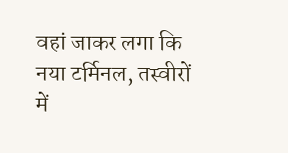वहां जाकर लगा कि नया टर्मिनल, तस्वीरों में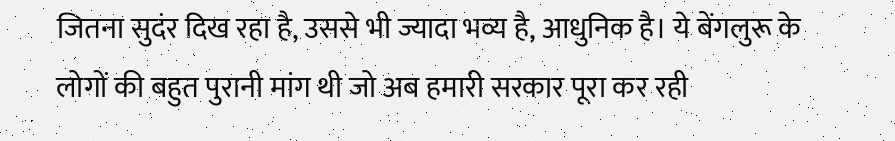जितना सुदंर दिख रहा है, उससे भी ज्यादा भव्य है, आधुनिक है। ये बेंगलुरू के लोगों की बहुत पुरानी मांग थी जो अब हमारी सरकार पूरा कर रही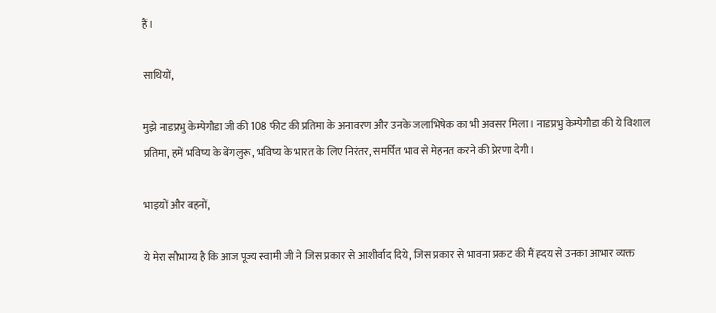हैं।

साथियों,

मुझे नाडप्रभु केम्पेगौडा जी की 108 फीट की प्रतिमा के अनावरण और उनके जलाभिषेक का भी अवसर मिला। नाडप्रभु केम्पेगौडा की ये विशाल प्रतिमा, हमें भविष्य के बेंगलुरू, भविष्य के भारत के लिए निरंतर, समर्पित भाव से मेहनत करने की प्रेरणा देगी।

भाइयों और बहनों,

ये मेरा सौभाग्य है कि आज पूज्य स्वामी जी ने जिस प्रकार से आशीर्वाद दिये, जिस प्रकार से भावना प्रकट की मैं ह्दय से उनका आभार व्यक्त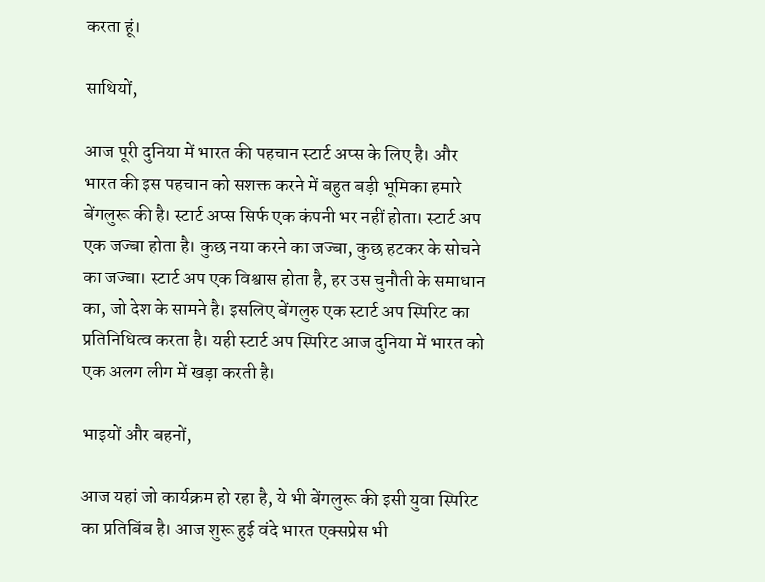करता हूं।

साथियों,

आज पूरी दुनिया में भारत की पहचान स्टार्ट अप्स के लिए है। और भारत की इस पहचान को सशक्त करने में बहुत बड़ी भूमिका हमारे बेंगलुरू की है। स्टार्ट अप्स सिर्फ एक कंपनी भर नहीं होता। स्टार्ट अप एक जज्बा होता है। कुछ नया करने का जज्बा, कुछ हटकर के सोचने का जज्बा। स्टार्ट अप एक विश्वास होता है, हर उस चुनौती के समाधान का, जो देश के सामने है। इसलिए बेंगलुरु एक स्टार्ट अप स्पिरिट का प्रतिनिधित्व करता है। यही स्टार्ट अप स्पिरिट आज दुनिया में भारत को एक अलग लीग में खड़ा करती है।

भाइयों और बहनों,

आज यहां जो कार्यक्रम हो रहा है, ये भी बेंगलुरू की इसी युवा स्पिरिट का प्रतिबिंब है। आज शुरू हुई वंदे भारत एक्सप्रेस भी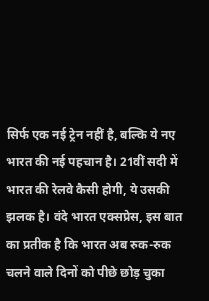सिर्फ एक नई ट्रेन नहीं है, बल्कि ये नए भारत की नई पहचान है। 21वीं सदी में भारत की रेलवे कैसी होगी, ये उसकी झलक है। वंदे भारत एक्सप्रेस, इस बात का प्रतीक है कि भारत अब रुक-रुक चलने वाले दिनों को पीछे छोड़ चुका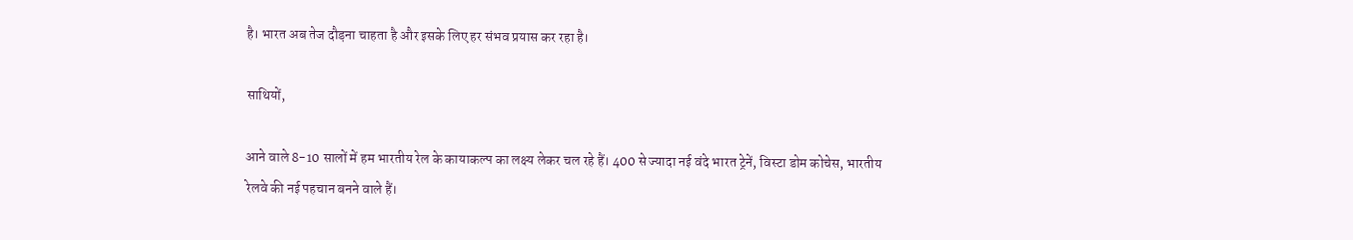है। भारत अब तेज दौड़ना चाहता है और इसके लिए हर संभव प्रयास कर रहा है।

साथियों,

आने वाले 8-10 सालों में हम भारतीय रेल के कायाकल्प का लक्ष्य लेकर चल रहे हैं। 400 से ज्यादा नई वंदे भारत ट्रेनें, विस्टा डोम कोचेस, भारतीय रेलवे की नई पहचान बनने वाले हैं।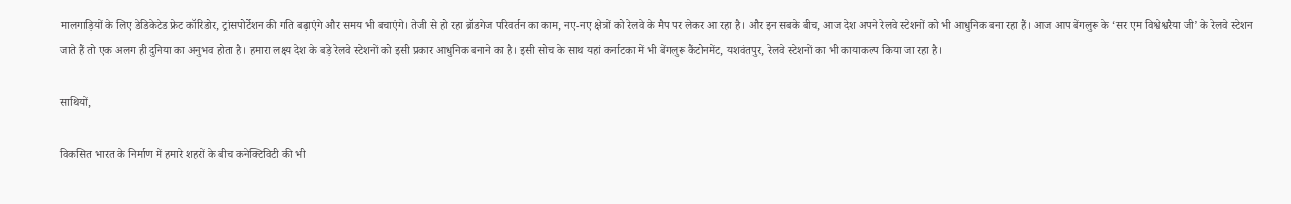मालगाड़ियों के लिए डेडिकेटेड फ्रेट कॉरिडोर, ट्रांसपोर्टेशन की गति बढ़ाएंगे और समय भी बचाएंगे। तेजी से हो रहा ब्रॉडगेज परिवर्तन का काम, नए-नए क्षेत्रों को रेलवे के मैप पर लेकर आ रहा है। और इन सबके बीच, आज देश अपने रेलवे स्टेशनों को भी आधुनिक बना रहा हैं। आज आप बेंगलुरू के ‘सर एम विश्वेश्वरैया जी’ के रेलवे स्टेशन जाते हैं तो एक अलग ही दुनिया का अनुभव होता है। हमारा लक्ष्य देश के बड़े रेलवे स्टेशनों को इसी प्रकार आधुनिक बनाने का है। इसी सोच के साथ यहां कर्नाटका में भी बेंगलुरू कैंटोनमेंट, यशवंतपुर, रेलवे स्टेशनों का भी कायाकल्प किया जा रहा है।

साथियों,

विकसित भारत के निर्माण में हमारे शहरों के बीच कनेक्टिविटी की भी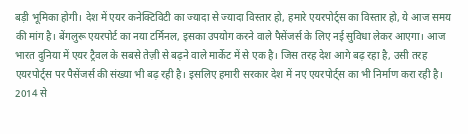बड़ी भूमिका होगी। देश में एयर कनेक्टिविटी का ज्यादा से ज्यादा विस्तार हो, हमारे एयरपोर्ट्स का विस्तार हो, ये आज समय की मांग है। बेंगलुरू एयरपोर्ट का नया टर्मिनल, इसका उपयोग करने वाले पैसेंजर्स के लिए नई सुविधा लेकर आएगा। आज भारत दुनिया में एयर ट्रैवल के सबसे तेज़ी से बढ़ने वाले मार्केट में से एक है। जिस तरह देश आगे बढ़ रहा है, उसी तरह एयरपोर्ट्स पर पैसेंजर्स की संख्या भी बढ़ रही है। इसलिए हमारी सरकार देश में नए एयरपोर्ट्स का भी निर्माण करा रही है। 2014 से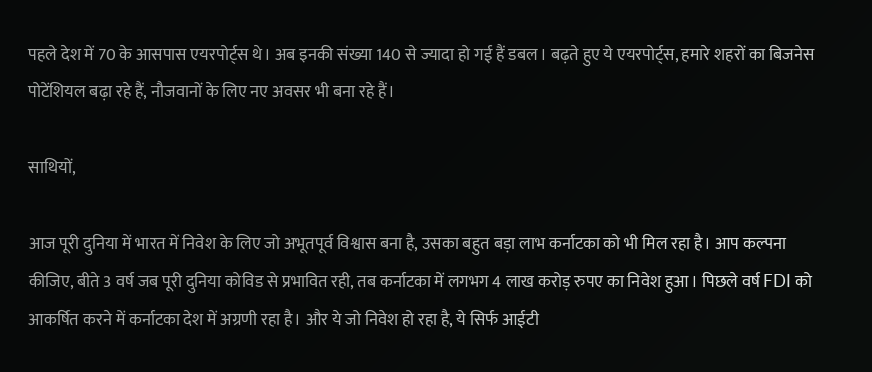पहले देश में 70 के आसपास एयरपोर्ट्स थे। अब इनकी संख्या 140 से ज्यादा हो गई हैं डबल। बढ़ते हुए ये एयरपोर्ट्स, हमारे शहरों का बिजनेस पोटेंशियल बढ़ा रहे हैं, नौजवानों के लिए नए अवसर भी बना रहे हैं।

साथियों,

आज पूरी दुनिया में भारत में निवेश के लिए जो अभूतपूर्व विश्वास बना है, उसका बहुत बड़ा लाभ कर्नाटका को भी मिल रहा है। आप कल्पना कीजिए, बीते 3 वर्ष जब पूरी दुनिया कोविड से प्रभावित रही, तब कर्नाटका में लगभग 4 लाख करोड़ रुपए का निवेश हुआ। पिछले वर्ष FDI को आकर्षित करने में कर्नाटका देश में अग्रणी रहा है। और ये जो निवेश हो रहा है, ये सिर्फ आईटी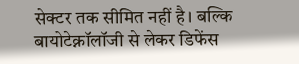सेक्टर तक सीमित नहीं है। बल्कि बायोटेक्नॉलॉजी से लेकर डिफेंस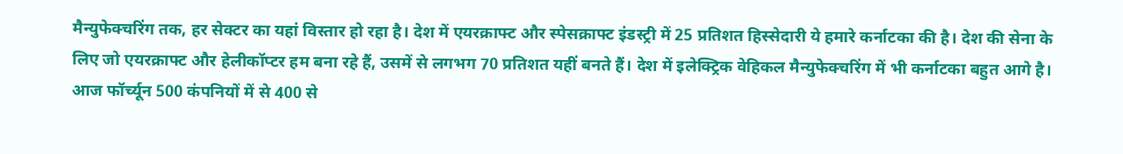मैन्युफेक्चरिंग तक, हर सेक्टर का यहां विस्तार हो रहा है। देश में एयरक्राफ्ट और स्पेसक्राफ्ट इंडस्ट्री में 25 प्रतिशत हिस्सेदारी ये हमारे कर्नाटका की है। देश की सेना के लिए जो एयरक्राफ्ट और हेलीकॉप्टर हम बना रहे हैं, उसमें से लगभग 70 प्रतिशत यहीं बनते हैं। देश में इलेक्ट्रिक वेहिकल मैन्युफेक्चरिंग में भी कर्नाटका बहुत आगे है। आज फॉर्च्यून 500 कंपनियों में से 400 से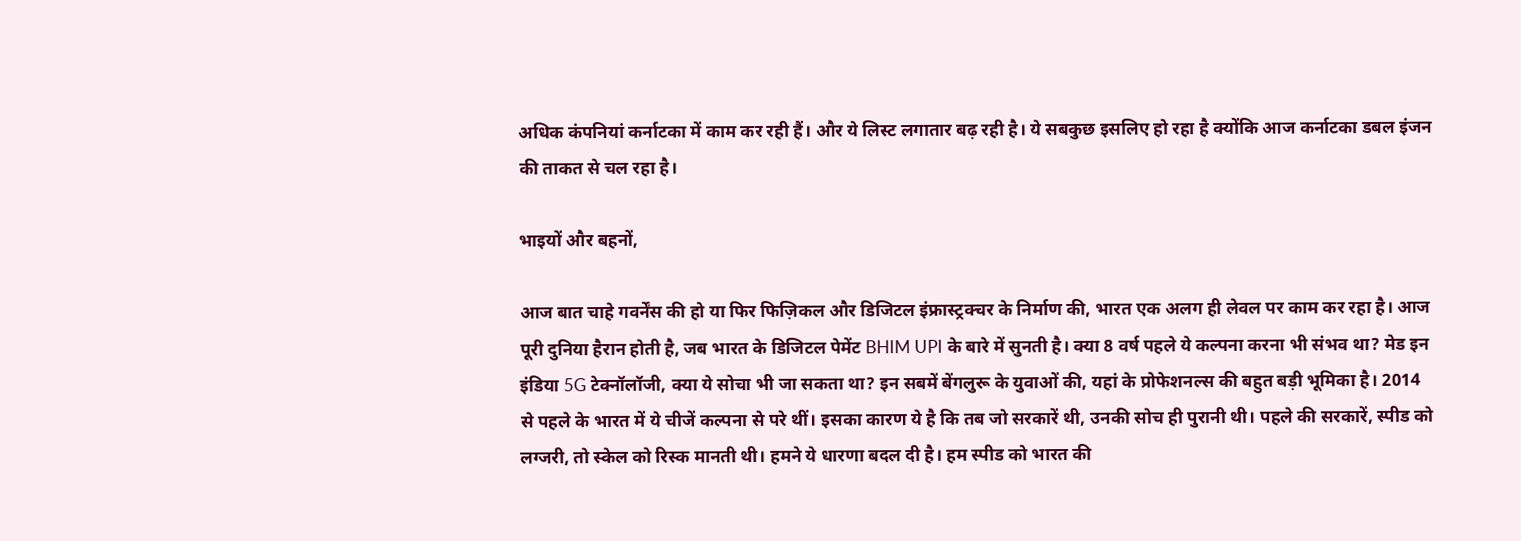अधिक कंपनियां कर्नाटका में काम कर रही हैं। और ये लिस्ट लगातार बढ़ रही है। ये सबकुछ इसलिए हो रहा है क्योंकि आज कर्नाटका डबल इंजन की ताकत से चल रहा है।

भाइयों और बहनों,

आज बात चाहे गवर्नेंस की हो या फिर फिज़िकल और डिजिटल इंफ्रास्ट्रक्चर के निर्माण की, भारत एक अलग ही लेवल पर काम कर रहा है। आज पूरी दुनिया हैरान होती है, जब भारत के डिजिटल पेमेंट BHIM UPI के बारे में सुनती है। क्या 8 वर्ष पहले ये कल्पना करना भी संभव था? मेड इन इंडिया 5G टेक्नॉलॉजी, क्या ये सोचा भी जा सकता था? इन सबमें बेंगलुरू के युवाओं की, यहां के प्रोफेशनल्स की बहुत बड़ी भूमिका है। 2014 से पहले के भारत में ये चीजें कल्पना से परे थीं। इसका कारण ये है कि तब जो सरकारें थी, उनकी सोच ही पुरानी थी। पहले की सरकारें, स्पीड को लग्जरी, तो स्केल को रिस्क मानती थी। हमने ये धारणा बदल दी है। हम स्पीड को भारत की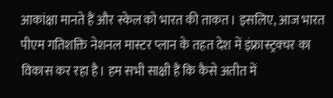आकांक्षा मानते हैं और स्केल को भारत की ताकत। इसलिए, आज भारत पीएम गतिशक्ति नेशनल मास्टर प्लान के तहत देश में इंफ्रास्ट्रक्चर का विकास कर रहा है। हम सभी साक्षी हैं कि कैसे अतीत में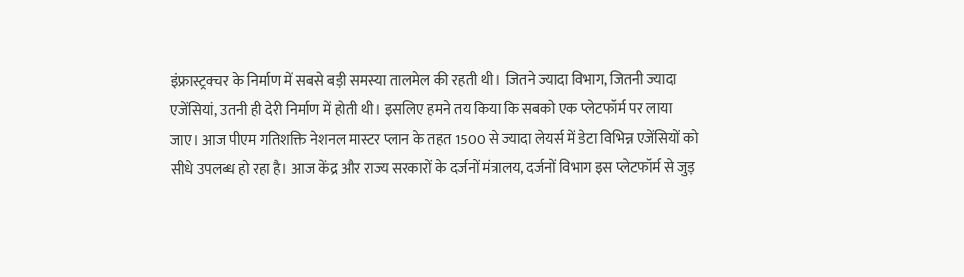इंफ्रास्ट्रक्चर के निर्माण में सबसे बड़ी समस्या तालमेल की रहती थी। जितने ज्यादा विभाग, जितनी ज्यादा एजेंसियां, उतनी ही देरी निर्माण में होती थी। इसलिए हमने तय किया कि सबको एक प्लेटफॉर्म पर लाया जाए। आज पीएम गतिशक्ति नेशनल मास्टर प्लान के तहत 1500 से ज्यादा लेयर्स में डेटा विभिन्न एजेंसियों को सीधे उपलब्ध हो रहा है। आज केंद्र और राज्य सरकारों के दर्जनों मंत्रालय, दर्जनों विभाग इस प्लेटफॉर्म से जुड़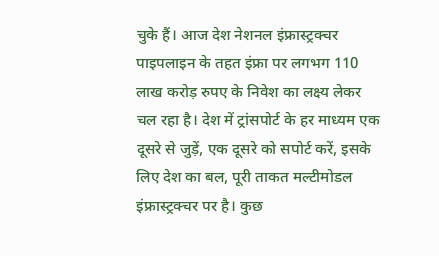चुके हैं। आज देश नेशनल इंफ्रास्ट्रक्चर पाइपलाइन के तहत इंफ्रा पर लगभग 110 लाख करोड़ रुपए के निवेश का लक्ष्य लेकर चल रहा है। देश में ट्रांसपोर्ट के हर माध्यम एक दूसरे से जुड़ें, एक दूसरे को सपोर्ट करें, इसके लिए देश का बल, पूरी ताकत मल्टीमोडल इंफ्रास्ट्रक्चर पर है। कुछ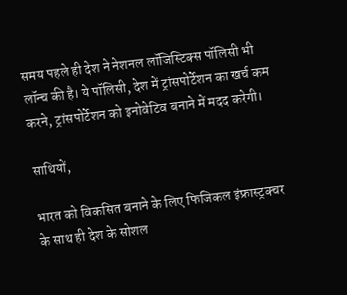समय पहले ही देश ने नेशनल लॉजिस्टिक्स पॉलिसी भी लॉन्च की है। ये पॉलिसी, देश में ट्रांसपोर्टेशन का खर्च कम करने, ट्रांसपोर्टेशन को इनोवेटिव बनाने में मदद करेगी।

साथियों,

भारत को विकसित बनाने के लिए फिजिकल इंफ्रास्ट्रक्चर के साथ ही देश के सोशल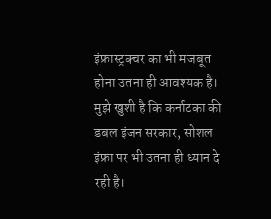इंफ्रास्ट्रक्चर का भी मजबूत होना उतना ही आवश्यक है। मुझे खुशी है कि कर्नाटका की डबल इंजन सरकार, सोशल इंफ्रा पर भी उतना ही ध्यान दे रही है।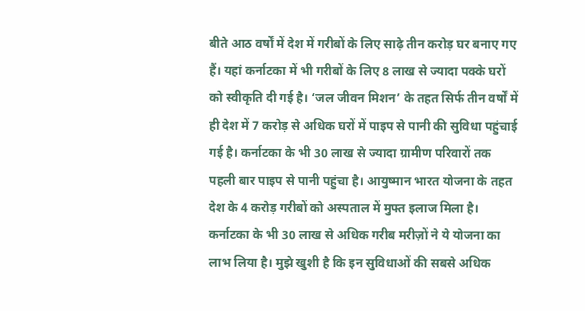बीते आठ वर्षों में देश में गरीबों के लिए साढ़े तीन करोड़ घर बनाए गए हैं। यहां कर्नाटका में भी गरीबों के लिए 8 लाख से ज्यादा पक्के घरों को स्वीकृति दी गई है। ‘जल जीवन मिशन’ के तहत सिर्फ तीन वर्षों में ही देश में 7 करोड़ से अधिक घरों में पाइप से पानी की सुविधा पहुंचाई गई है। कर्नाटका के भी 30 लाख से ज्यादा ग्रामीण परिवारों तक पहली बार पाइप से पानी पहुंचा है। आयुष्मान भारत योजना के तहत देश के 4 करोड़ गरीबों को अस्पताल में मुफ्त इलाज मिला है। कर्नाटका के भी 30 लाख से अधिक गरीब मरीज़ों ने ये योजना का लाभ लिया है। मुझे खुशी है कि इन सुविधाओं की सबसे अधिक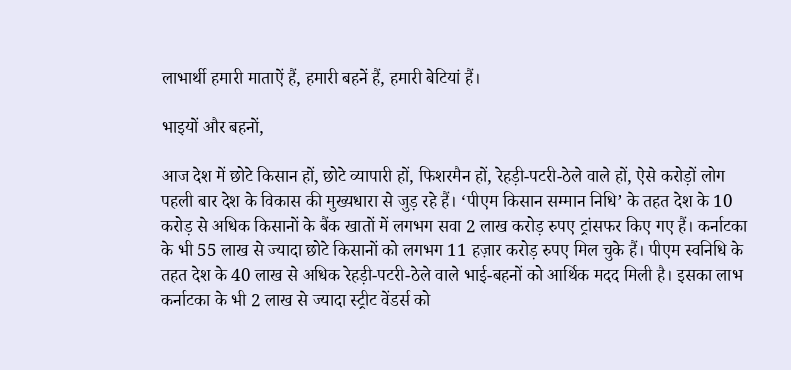लाभार्थी हमारी माताऐं हैं, हमारी बहनें हैं, हमारी बेटियां हैं।

भाइयों और बहनों,

आज देश में छोटे किसान हों, छोटे व्यापारी हों, फिशरमैन हों, रेहड़ी-पटरी-ठेले वाले हों, ऐसे करोड़ों लोग पहली बार देश के विकास की मुख्यधारा से जुड़ रहे हैं। ‘पीएम किसान सम्मान निधि’ के तहत देश के 10 करोड़ से अधिक किसानों के बैंक खातों में लगभग सवा 2 लाख करोड़ रुपए ट्रांसफर किए गए हैं। कर्नाटका के भी 55 लाख से ज्यादा छोटे किसानों को लगभग 11 हज़ार करोड़ रुपए मिल चुके हैं। पीएम स्वनिधि के तहत देश के 40 लाख से अधिक रेहड़ी-पटरी-ठेले वाले भाई-बहनों को आर्थिक मदद मिली है। इसका लाभ कर्नाटका के भी 2 लाख से ज्यादा स्ट्रीट वेंडर्स को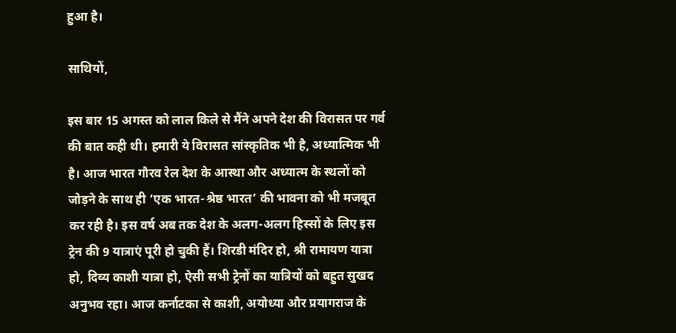हुआ है।

साथियों,

इस बार 15 अगस्त को लाल किले से मैंने अपने देश की विरासत पर गर्व की बात कही थी। हमारी ये विरासत सांस्कृतिक भी है, अध्यात्मिक भी है। आज भारत गौरव रेल देश के आस्था और अध्यात्म के स्थलों को जोड़ने के साथ ही ‘एक भारत-श्रेष्ठ भारत’ की भावना को भी मजबूत कर रही है। इस वर्ष अब तक देश के अलग-अलग हिस्सों के लिए इस ट्रेन की 9 यात्राएं पूरी हो चुकी हैं। शिरडी मंदिर हो, श्री रामायण यात्रा हो, दिव्य काशी यात्रा हो, ऐसी सभी ट्रेनों का यात्रियों को बहुत सुखद अनुभव रहा। आज कर्नाटका से काशी, अयोध्या और प्रयागराज के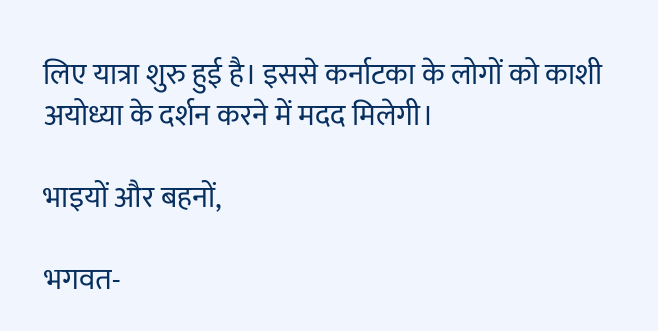लिए यात्रा शुरु हुई है। इससे कर्नाटका के लोगों को काशी अयोध्या के दर्शन करने में मदद मिलेगी।

भाइयों और बहनों,

भगवत-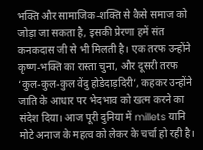भक्ति और सामाजिक-शक्ति से कैसे समाज को जोड़ा जा सकता है, इसकी प्रेरणा हमें संत कनकदास जी से भी मिलती है। एक तरफ उन्होंने कृष्ण-भक्ति का रास्ता चुना, और दूसरी तरफ ‘कुल-कुल-कुल वेंदु होडेदाड़दिरी’, कहकर उन्होंने जाति के आधार पर भेदभाव को खत्म करने का संदेश दिया। आज पूरी दुनिया में millets यानि मोटे अनाज के महत्व को लेकर के चर्चा हो रही है।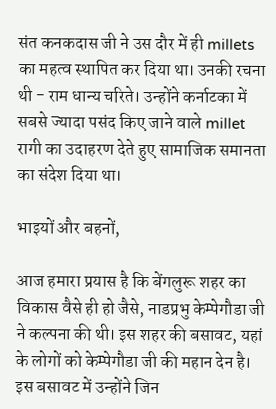संत कनकदास जी ने उस दौर में ही millets का महत्व स्थापित कर दिया था। उनकी रचना थी - राम धान्य चरिते। उन्होंने कर्नाटका में सबसे ज्यादा पसंद किए जाने वाले millet रागी का उदाहरण देते हुए सामाजिक समानता का संदेश दिया था।

भाइयों और बहनों,

आज हमारा प्रयास है कि बेंगलुरू शहर का विकास वैसे ही हो जैसे, नाडप्रभु केम्पेगौडा जी ने कल्पना की थी। इस शहर की बसावट, यहां के लोगों को केम्पेगौडा जी की महान देन है। इस बसावट में उन्होंने जिन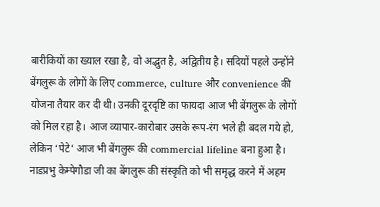बारीकियों का ख्याल रखा है, वो अद्भुत है, अद्वितीय है। सदियों पहले उन्होंने बेंगलुरू के लोगों के लिए commerce, culture और convenience की योजना तैयार कर दी थी। उनकी दूरदृष्टि का फायदा आज भी बेंगलुरू के लोगों को मिल रहा है। आज व्यापार-कारोबार उसके रूप-रंग भले ही बदल गये हो, लेकिन ‘पेटे’ आज भी बेंगलुरू की commercial lifeline बना हुआ है। नाडप्रभु केम्पेगौडा जी का बेंगलुरू की संस्कृति को भी समृद्ध करने में अहम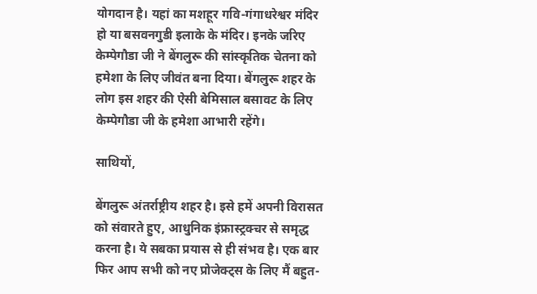योगदान है। यहां का मशहूर गवि-गंगाधरेश्वर मंदिर हो या बसवनगुडी इलाके के मंदिर। इनके जरिए केम्पेगौडा जी ने बेंगलुरू की सांस्कृतिक चेतना को हमेशा के लिए जीवंत बना दिया। बेंगलुरू शहर के लोग इस शहर की ऐसी बेमिसाल बसावट के लिए केम्पेगौडा जी के हमेशा आभारी रहेंगे।

साथियों,

बेंगलुरू अंतर्राष्ट्रीय शहर है। इसे हमें अपनी विरासत को संवारते हुए, आधुनिक इंफ्रास्ट्रक्चर से समृद्ध करना है। ये सबका प्रयास से ही संभव है। एक बार फिर आप सभी को नए प्रोजेक्ट्स के लिए मैं बहुत-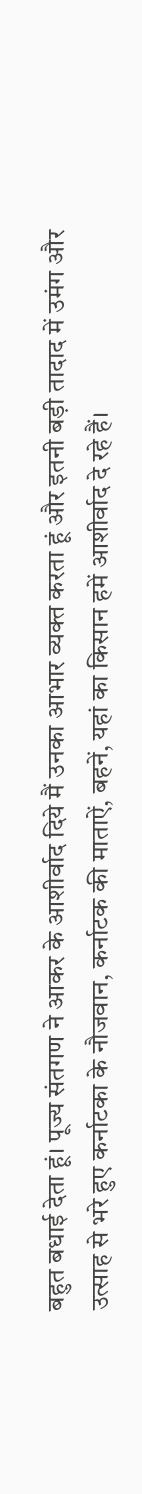बहुत बधाई देता हूं। पूज्य संतगण ने आकर के आशीर्वाद दिये मैं उनका आभार व्यक्त करता हूं और इतनी बड़ी तादाद में उमंग और उत्साह से भरे हुए कर्नाटका के नौजवान, कर्नाटक की माताऐं, बहनें, यहां का किसान हमें आशीर्वाद दे रहे हैं।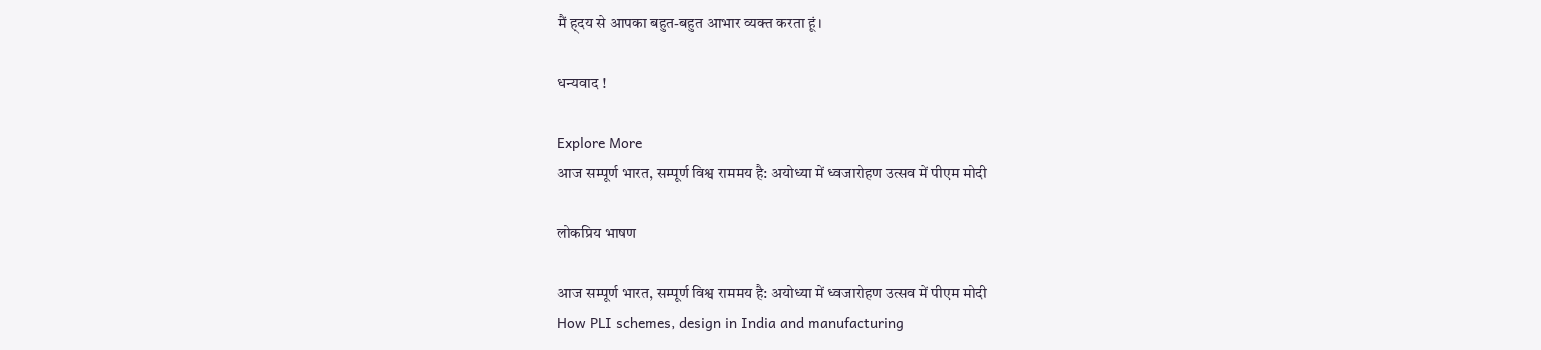मैं ह्दय से आपका बहुत-बहुत आभार व्यक्त करता हूं।

धन्यवाद !

Explore More
आज सम्पूर्ण भारत, सम्पूर्ण विश्व राममय है: अयोध्या में ध्वजारोहण उत्सव में पीएम मोदी

लोकप्रिय भाषण

आज सम्पूर्ण भारत, सम्पूर्ण विश्व राममय है: अयोध्या में ध्वजारोहण उत्सव में पीएम मोदी
How PLI schemes, design in India and manufacturing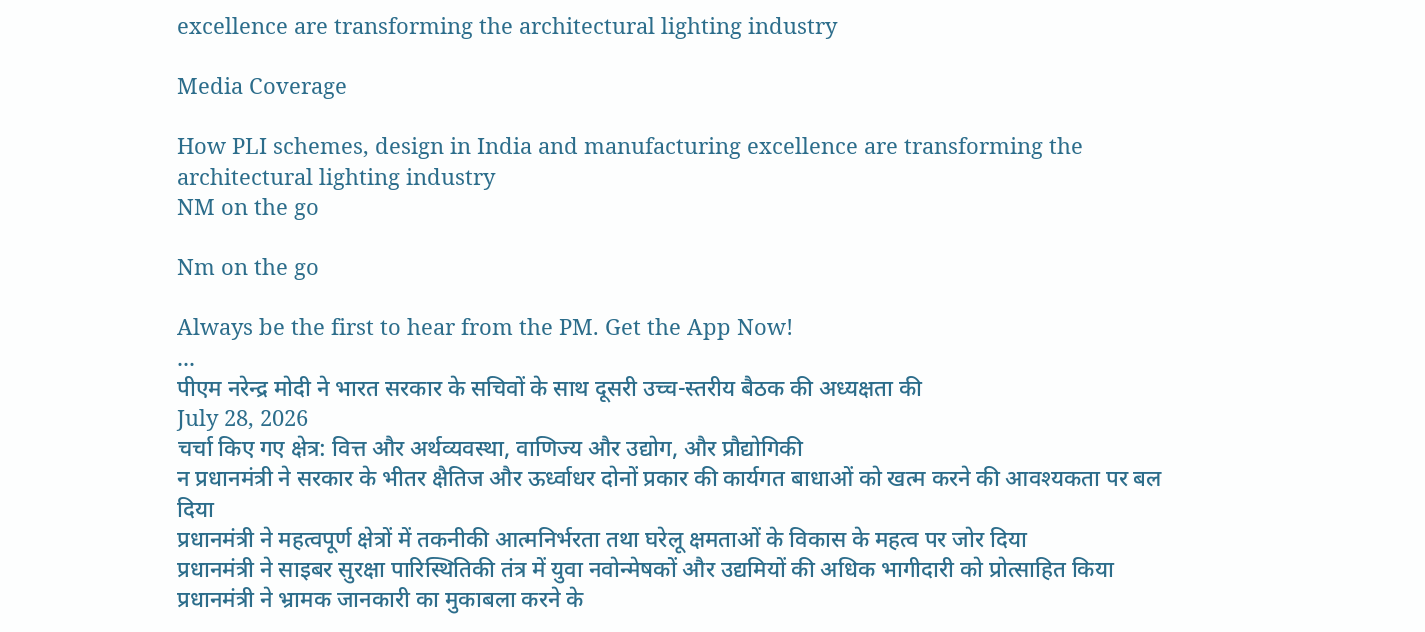excellence are transforming the architectural lighting industry

Media Coverage

How PLI schemes, design in India and manufacturing excellence are transforming the architectural lighting industry
NM on the go

Nm on the go

Always be the first to hear from the PM. Get the App Now!
...
पीएम नरेन्द्र मोदी ने भारत सरकार के सचिवों के साथ दूसरी उच्च-स्तरीय बैठक की अध्यक्षता की
July 28, 2026
चर्चा किए गए क्षेत्र: वित्त और अर्थव्यवस्था, वाणिज्य और उद्योग, और प्रौद्योगिकी
न प्रधानमंत्री ने सरकार के भीतर क्षैतिज और ऊर्ध्वाधर दोनों प्रकार की कार्यगत बाधाओं को खत्म करने की आवश्यकता पर बल दिया
प्रधानमंत्री ने महत्वपूर्ण क्षेत्रों में तकनीकी आत्मनिर्भरता तथा घरेलू क्षमताओं के विकास के महत्व पर जोर दिया
प्रधानमंत्री ने साइबर सुरक्षा पारिस्थितिकी तंत्र में युवा नवोन्मेषकों और उद्यमियों की अधिक भागीदारी को प्रोत्साहित किया
प्रधानमंत्री ने भ्रामक जानकारी का मुकाबला करने के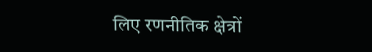लिए रणनीतिक क्षेत्रों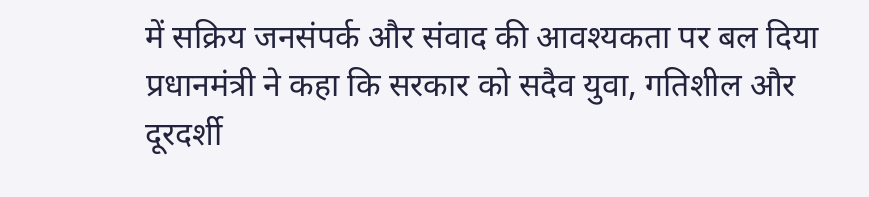में सक्रिय जनसंपर्क और संवाद की आवश्यकता पर बल दिया
प्रधानमंत्री ने कहा कि सरकार को सदैव युवा, गतिशील और दूरदर्शी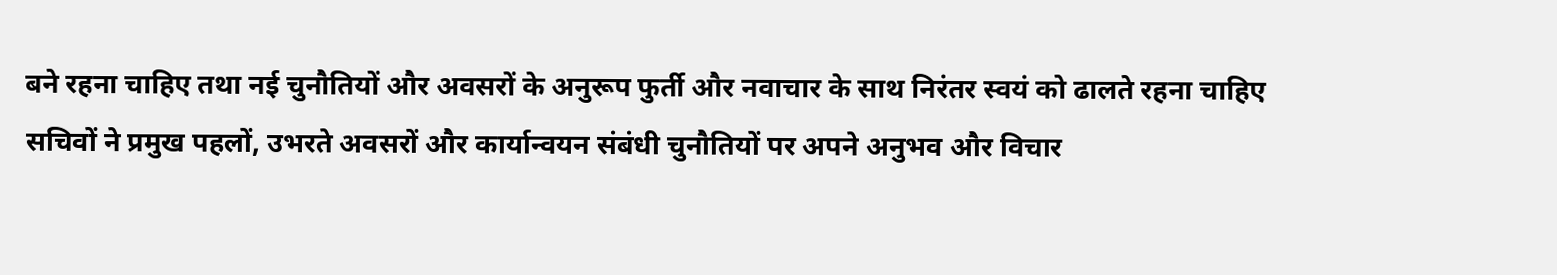बने रहना चाहिए तथा नई चुनौतियों और अवसरों के अनुरूप फुर्ती और नवाचार के साथ निरंतर स्वयं को ढालते रहना चाहिए
सचिवों ने प्रमुख पहलों, उभरते अवसरों और कार्यान्वयन संबंधी चुनौतियों पर अपने अनुभव और विचार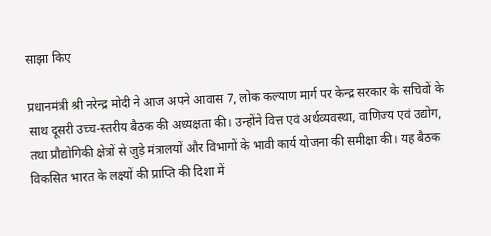साझा किए

प्रधानमंत्री श्री नरेन्द्र मोदी ने आज अपने आवास 7, लोक कल्याण मार्ग पर केन्द्र सरकार के सचिवों के साथ दूसरी उच्च-स्तरीय बैठक की अध्यक्षता की। उन्होंने वित्त एवं अर्थव्यवस्था, वाणिज्य एवं उद्योग, तथा प्रौद्योगिकी क्षेत्रों से जुड़े मंत्रालयों और विभागों के भावी कार्य योजना की समीक्षा की। यह बैठक विकसित भारत के लक्ष्यों की प्राप्ति की दिशा में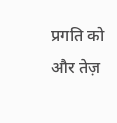प्रगति को और तेज़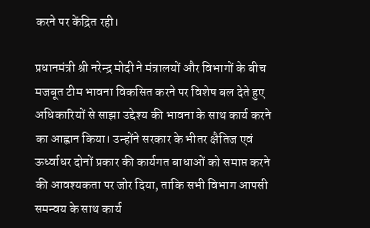करने पर केंद्रित रही।

प्रधानमंत्री श्री नरेन्द्र मोदी ने मंत्रालयों और विभागों के बीच मजबूत टीम भावना विकसित करने पर विशेष बल देते हुए अधिकारियों से साझा उद्देश्य की भावना के साथ कार्य करने का आह्वान किया। उन्होंने सरकार के भीतर क्षैतिज एवं ऊर्ध्वाधर दोनों प्रकार की कार्यगत बाधाओं को समाप्त करने की आवश्यकता पर जोर दिया, ताकि सभी विभाग आपसी समन्वय के साथ कार्य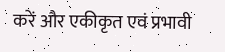करें और एकीकृत एवं प्रभावी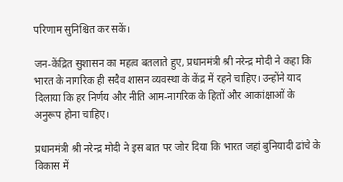परिणाम सुनिश्चित कर सकें।

जन-केंद्रित सुशासन का महत्व बतलाते हुए, प्रधानमंत्री श्री नरेन्द्र मोदी ने कहा कि भारत के नागरिक ही सदैव शासन व्यवस्था के केंद्र में रहने चाहिए। उन्होंने याद दिलाया कि हर निर्णय और नीति आम-नागरिक के हितों और आकांक्षाओं के अनुरूप होना चाहिए।

प्रधानमंत्री श्री नरेन्द्र मोदी ने इस बात पर जोर दिया कि भारत जहां बुनियादी ढांचे के विकास में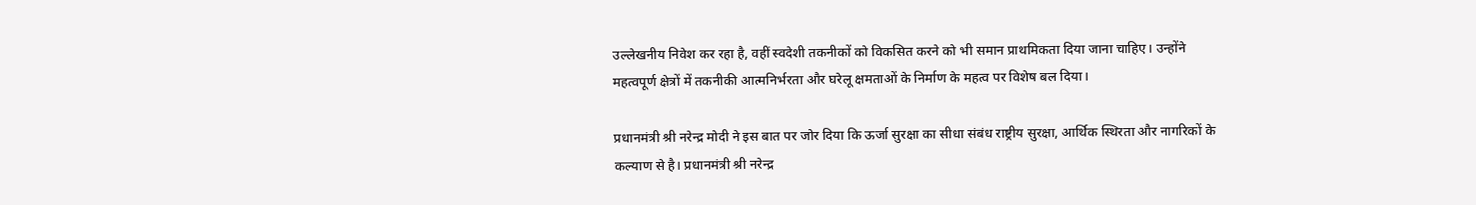उल्लेखनीय निवेश कर रहा है, वहीं स्वदेशी तकनीकों को विकसित करने को भी समान प्राथमिकता दिया जाना चाहिए। उन्होंने महत्वपूर्ण क्षेत्रों में तकनीकी आत्मनिर्भरता और घरेलू क्षमताओं के निर्माण के महत्व पर विशेष बल दिया।

प्रधानमंत्री श्री नरेन्द्र मोदी ने इस बात पर जोर दिया कि ऊर्जा सुरक्षा का सीधा संबंध राष्ट्रीय सुरक्षा, आर्थिक स्थिरता और नागरिकों के कल्याण से है। प्रधानमंत्री श्री नरेन्द्र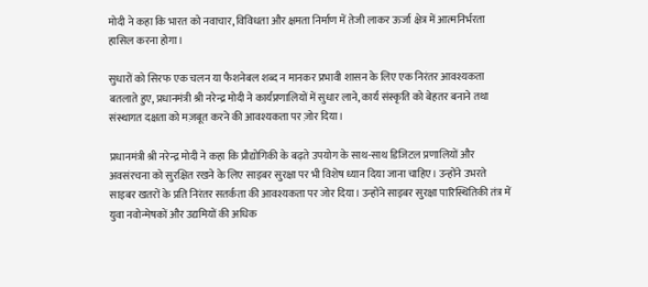मोदी ने कहा कि भारत को नवाचार, विविधता और क्षमता निर्माण में तेजी लाकर ऊर्जा क्षेत्र में आत्मनिर्भरता हासिल करना होगा।

सुधारों को सिरफ एक चलन या फैशनेबल शब्द न मानकर प्रभावी शासन के लिए एक निरंतर आवश्यकता बतलाते हुए, प्रधानमंत्री श्री नरेन्द्र मोदी ने कार्यप्रणालियों में सुधार लाने, कार्य संस्कृति को बेहतर बनाने तथा संस्थागत दक्षता को मज़बूत करने की आवश्यकता पर ज़ोर दिया।

प्रधानमंत्री श्री नरेन्द्र मोदी ने कहा कि प्रौद्योगिकी के बढ़ते उपयोग के साथ-साथ डिजिटल प्रणालियों और अवसंरचना को सुरक्षित रखने के लिए साइबर सुरक्षा पर भी विशेष ध्यान दिया जाना चाहिए। उन्होंने उभरते साइबर खतरों के प्रति निरंतर सतर्कता की आवश्यकता पर जोर दिया। उन्होंने साइबर सुरक्षा पारिस्थितिकी तंत्र में युवा नवोन्मेषकों और उद्यमियों की अधिक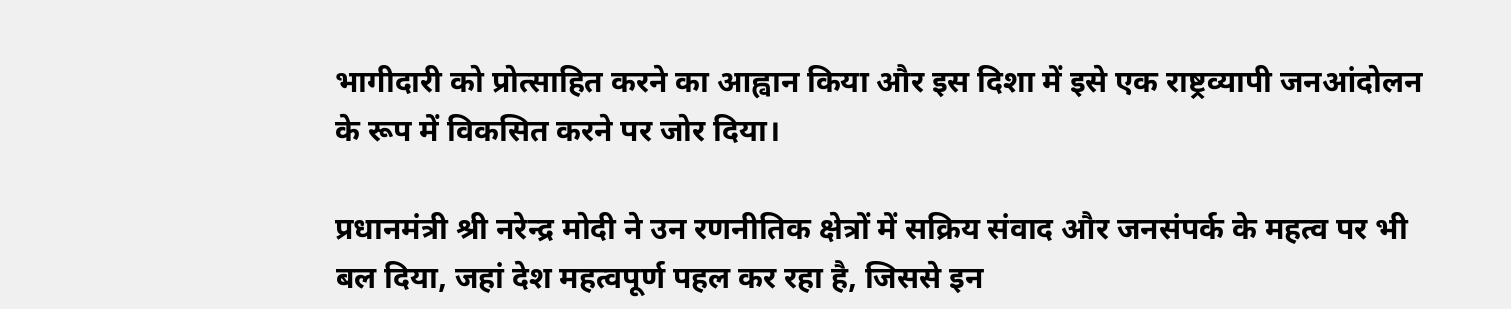भागीदारी को प्रोत्साहित करने का आह्वान किया और इस दिशा में इसे एक राष्ट्रव्यापी जनआंदोलन के रूप में विकसित करने पर जोर दिया।

प्रधानमंत्री श्री नरेन्द्र मोदी ने उन रणनीतिक क्षेत्रों में सक्रिय संवाद और जनसंपर्क के महत्व पर भी बल दिया, जहां देश महत्वपूर्ण पहल कर रहा है, जिससे इन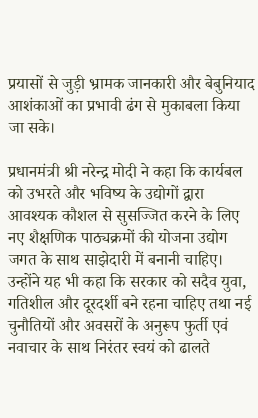प्रयासों से जुड़ी भ्रामक जानकारी और बेबुनियाद आशंकाओं का प्रभावी ढंग से मुकाबला किया जा सके।

प्रधानमंत्री श्री नरेन्द्र मोदी ने कहा कि कार्यबल को उभरते और भविष्य के उद्योगों द्वारा आवश्यक कौशल से सुसज्जित करने के लिए नए शैक्षणिक पाठ्यक्रमों की योजना उद्योग जगत के साथ साझेदारी में बनानी चाहिए। उन्होंने यह भी कहा कि सरकार को सदैव युवा, गतिशील और दूरदर्शी बने रहना चाहिए तथा नई चुनौतियों और अवसरों के अनुरूप फुर्ती एवं नवाचार के साथ निरंतर स्वयं को ढालते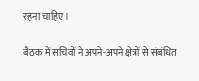रहना चाहिए।

बैठक में सचिवों ने अपने-अपने क्षेत्रों से संबंधित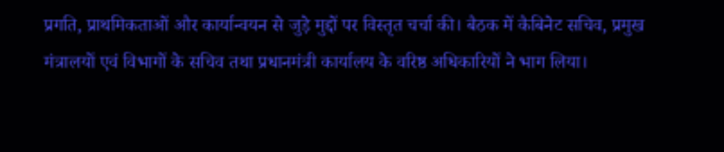प्रगति, प्राथमिकताओं और कार्यान्वयन से जुड़े मुद्दों पर विस्तृत चर्चा की। बैठक में कैबिनेट सचिव, प्रमुख मंत्रालयों एवं विभागों के सचिव तथा प्रधानमंत्री कार्यालय के वरिष्ठ अधिकारियों ने भाग लिया।